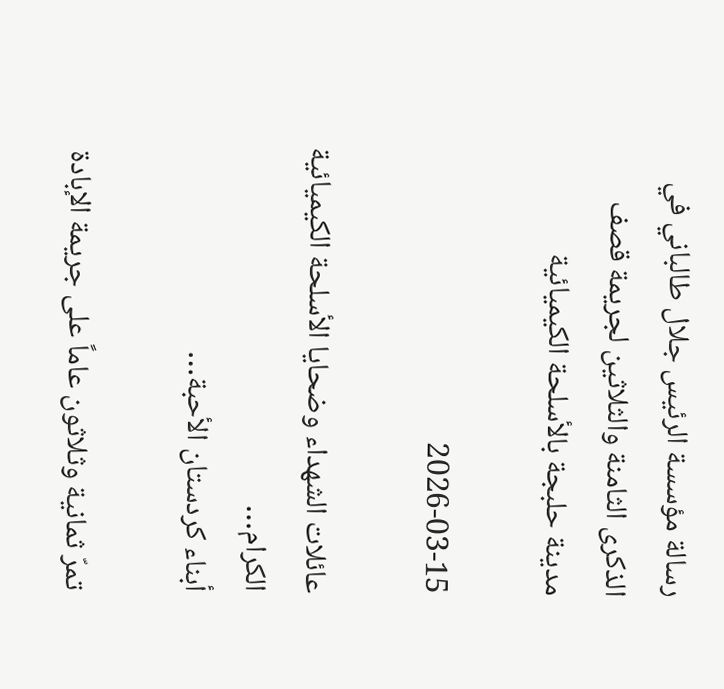رسالة مؤسسة الرئيس جلال طالباني في الذكرى الثامنة والثلاثين لجريمة قصف مدينة حلبجة بالأسلحة الكيميائية

2026-03-15

عائلات الشهداء وضحايا الأسلحة الكيميائية الكرام…
أبناء كردستان الأحبة…

تمرّ ثمانية وثلاثون عاماً على جريمة الإبادة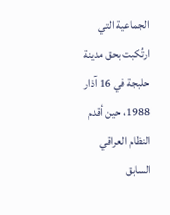الجماعية التي ارتُكبت بحق مدينة حلبجة في 16 آذار 1988، حين أقدم النظام العراقي السابق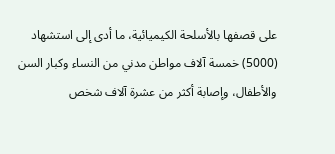على قصفها بالأسلحة الكيميائية، ما أدى إلى استشهاد (5000) خمسة آلاف مواطن مدني من النساء وكبار السن والأطفال، وإصابة أكثر من عشرة آلاف شخص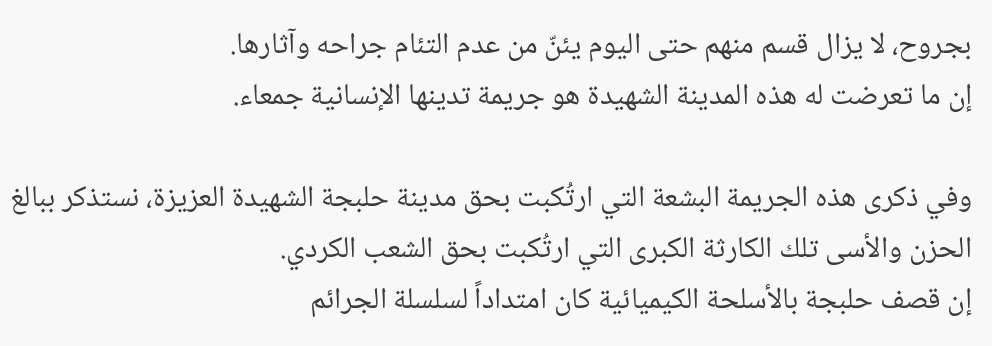بجروح، لا يزال قسم منهم حتى اليوم يئنّ من عدم التئام جراحه وآثارها.
إن ما تعرضت له هذه المدينة الشهيدة هو جريمة تدينها الإنسانية جمعاء.

وفي ذكرى هذه الجريمة البشعة التي ارتُكبت بحق مدينة حلبجة الشهيدة العزيزة، نستذكر ببالغ الحزن والأسى تلك الكارثة الكبرى التي ارتُكبت بحق الشعب الكردي.
إن قصف حلبجة بالأسلحة الكيميائية كان امتداداً لسلسلة الجرائم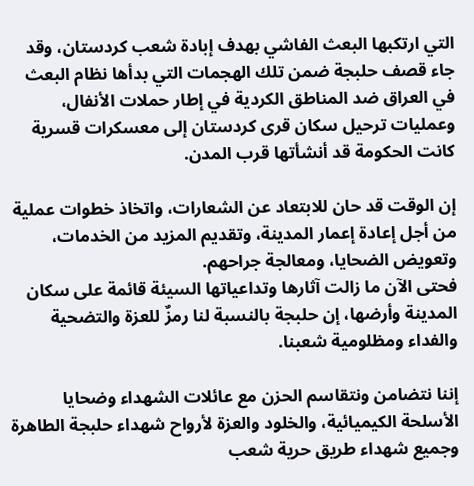التي ارتكبها البعث الفاشي بهدف إبادة شعب كردستان، وقد جاء قصف حلبجة ضمن تلك الهجمات التي بدأها نظام البعث في العراق ضد المناطق الكردية في إطار حملات الأنفال، وعمليات ترحيل سكان قرى كردستان إلى معسكرات قسرية كانت الحكومة قد أنشأتها قرب المدن.

إن الوقت قد حان للابتعاد عن الشعارات، واتخاذ خطوات عملية من أجل إعادة إعمار المدينة، وتقديم المزيد من الخدمات، وتعويض الضحايا، ومعالجة جراحهم.
فحتى الآن ما زالت آثارها وتداعياتها السيئة قائمة على سكان المدينة وأرضها، إن حلبجة بالنسبة لنا رمزٌ للعزة والتضحية والفداء ومظلومية شعبنا.

إننا نتضامن ونتقاسم الحزن مع عائلات الشهداء وضحايا الأسلحة الكيميائية، والخلود والعزة لأرواح شهداء حلبجة الطاهرة وجميع شهداء طريق حرية شعب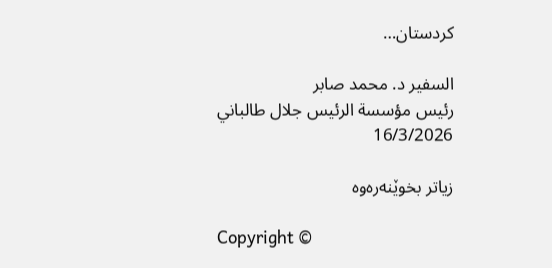كردستان…

السفير د. محمد صابر
رئيس مؤسسة الرئيس جلال طالباني
16/3/2026

زیاتر بخوێنەرەوە

Copyright ©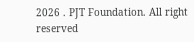2026 . PJT Foundation. All right reserved